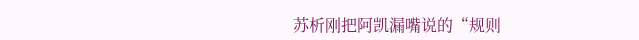苏析刚把阿凯漏嘴说的“规则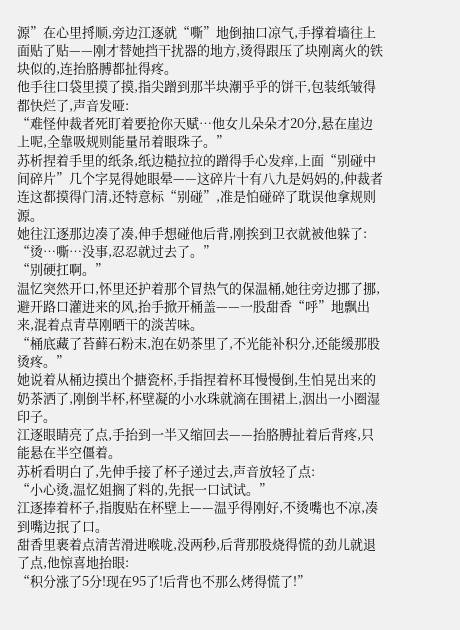源”在心里捋顺,旁边江逐就“嘶”地倒抽口凉气,手撑着墙往上面贴了贴——刚才替她挡干扰器的地方,烫得跟压了块刚离火的铁块似的,连抬胳膊都扯得疼。
他手往口袋里摸了摸,指尖蹭到那半块潮乎乎的饼干,包装纸皱得都快烂了,声音发哑:
“难怪仲裁者死盯着要抢你天赋…他女儿朵朵才20分,悬在崖边上呢,全靠吸规则能量吊着眼珠子。”
苏析捏着手里的纸条,纸边糙拉拉的蹭得手心发痒,上面“别碰中间碎片”几个字晃得她眼晕——这碎片十有八九是妈妈的,仲裁者连这都摸得门清,还特意标“别碰”,准是怕碰碎了耽误他拿规则源。
她往江逐那边凑了凑,伸手想碰他后背,刚挨到卫衣就被他躲了:
“烫…嘶…没事,忍忍就过去了。”
“别硬扛啊。”
温忆突然开口,怀里还护着那个冒热气的保温桶,她往旁边挪了挪,避开路口灌进来的风,抬手掀开桶盖——一股甜香“呼”地飘出来,混着点青草刚晒干的淡苦味。
“桶底藏了苔藓石粉末,泡在奶茶里了,不光能补积分,还能缓那股烫疼。”
她说着从桶边摸出个搪瓷杯,手指捏着杯耳慢慢倒,生怕晃出来的奶茶洒了,刚倒半杯,杯壁凝的小水珠就滴在围裙上,洇出一小圈湿印子。
江逐眼睛亮了点,手抬到一半又缩回去——抬胳膊扯着后背疼,只能悬在半空僵着。
苏析看明白了,先伸手接了杯子递过去,声音放轻了点:
“小心烫,温忆姐搁了料的,先抿一口试试。”
江逐捧着杯子,指腹贴在杯壁上——温乎得刚好,不烫嘴也不凉,凑到嘴边抿了口。
甜香里裹着点清苦滑进喉咙,没两秒,后背那股烧得慌的劲儿就退了点,他惊喜地抬眼:
“积分涨了5分!现在95了!后背也不那么烤得慌了!”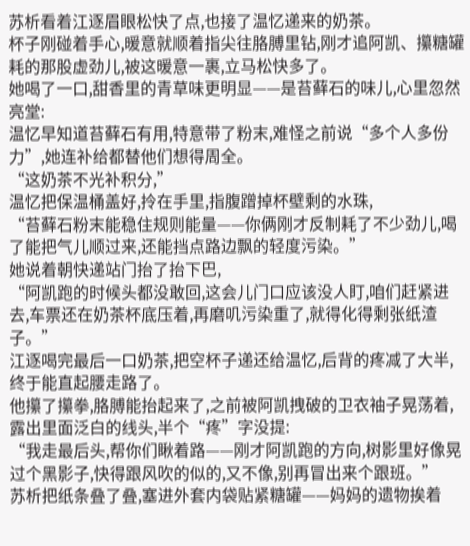苏析看着江逐眉眼松快了点,也接了温忆递来的奶茶。
杯子刚碰着手心,暖意就顺着指尖往胳膊里钻,刚才追阿凯、攥糖罐耗的那股虚劲儿,被这暖意一裹,立马松快多了。
她喝了一口,甜香里的青草味更明显——是苔藓石的味儿,心里忽然亮堂:
温忆早知道苔藓石有用,特意带了粉末,难怪之前说“多个人多份力”,她连补给都替他们想得周全。
“这奶茶不光补积分,”
温忆把保温桶盖好,拎在手里,指腹蹭掉杯壁剩的水珠,
“苔藓石粉末能稳住规则能量——你俩刚才反制耗了不少劲儿,喝了能把气儿顺过来,还能挡点路边飘的轻度污染。”
她说着朝快递站门抬了抬下巴,
“阿凯跑的时候头都没敢回,这会儿门口应该没人盯,咱们赶紧进去,车票还在奶茶杯底压着,再磨叽污染重了,就得化得剩张纸渣子。”
江逐喝完最后一口奶茶,把空杯子递还给温忆,后背的疼减了大半,终于能直起腰走路了。
他攥了攥拳,胳膊能抬起来了,之前被阿凯拽破的卫衣袖子晃荡着,露出里面泛白的线头,半个“疼”字没提:
“我走最后头,帮你们瞅着路——刚才阿凯跑的方向,树影里好像晃过个黑影子,快得跟风吹的似的,又不像,别再冒出来个跟班。”
苏析把纸条叠了叠,塞进外套内袋贴紧糖罐——妈妈的遗物挨着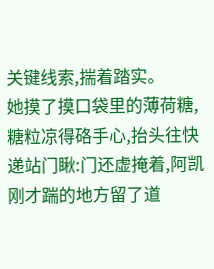关键线索,揣着踏实。
她摸了摸口袋里的薄荷糖,糖粒凉得硌手心,抬头往快递站门瞅:门还虚掩着,阿凯刚才踹的地方留了道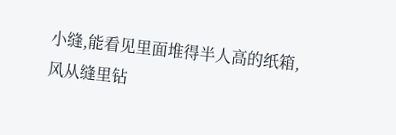小缝,能看见里面堆得半人高的纸箱,风从缝里钻